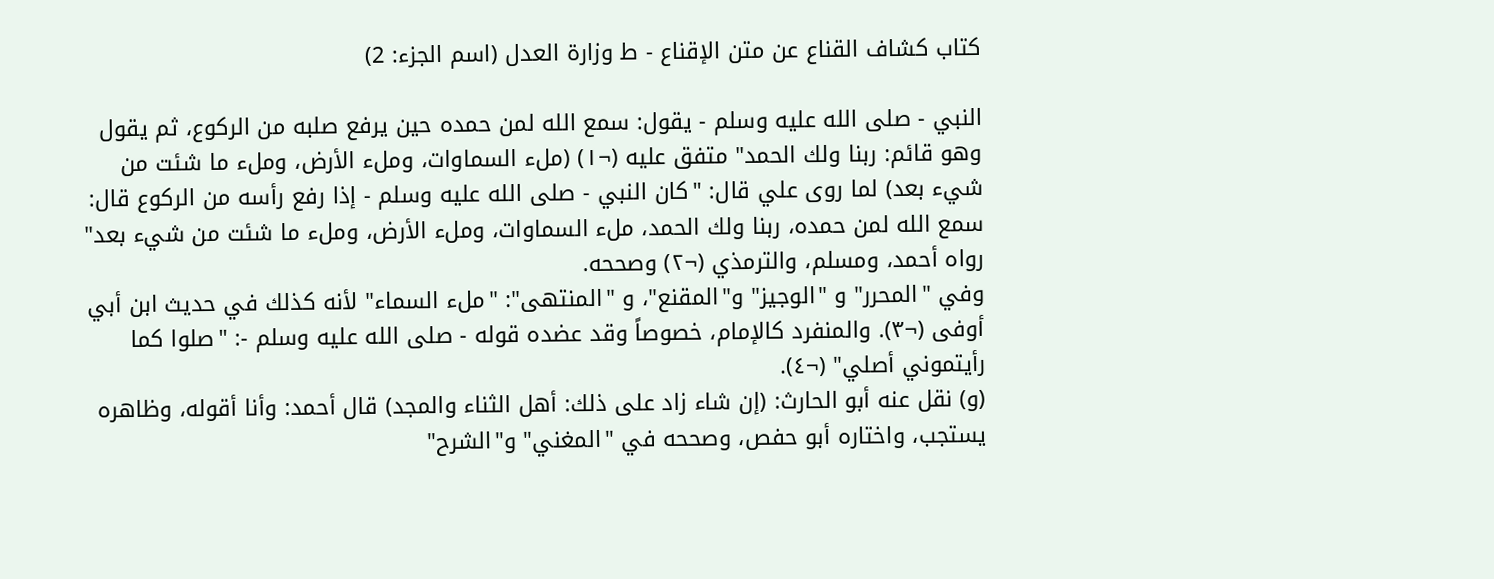كتاب كشاف القناع عن متن الإقناع - ط وزارة العدل (اسم الجزء: 2)

النبي - صلى الله عليه وسلم - يقول: سمع الله لمن حمده حين يرفع صلبه من الركوع، ثم يقول وهو قائم: ربنا ولك الحمد" متفق عليه (¬١) (ملء السماوات، وملء الأرض، وملء ما شئت من شيء بعد) لما روى علي قال: "كان النبي - صلى الله عليه وسلم - إذا رفع رأسه من الركوع قال: سمع الله لمن حمده، ربنا ولك الحمد، ملء السماوات، وملء الأرض، وملء ما شئت من شيء بعد" رواه أحمد، ومسلم، والترمذي (¬٢) وصححه.
وفي "المحرر" و "الوجيز" و"المقنع"، و "المنتهى": "ملء السماء" لأنه كذلك في حديث ابن أبي أوفى (¬٣). والمنفرد كالإمام، خصوصاً وقد عضده قوله - صلى الله عليه وسلم -: "صلوا كما رأيتموني أصلي" (¬٤).
(و) نقل عنه أبو الحارث: (إن شاء زاد على ذلك: أهل الثناء والمجد) قال أحمد: وأنا أقوله، وظاهره يستجب، واختاره أبو حفص، وصححه في "المغني" و"الشرح"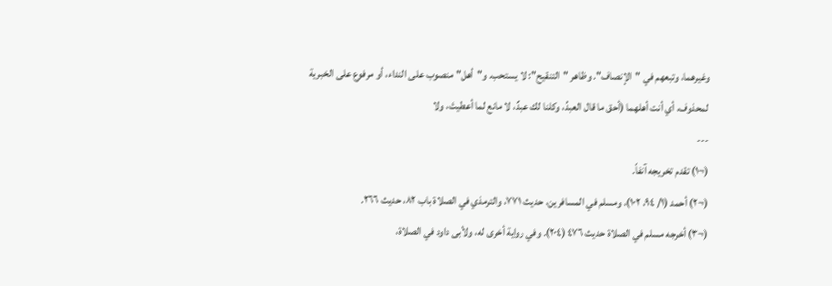وغيرهما، وتبعهم في "الإنصاف". وظاهر "التنقيح": لا يستحب. و"أهل" منصوب على النداء، أو مرفوع على الخبرية لمحذوف، أي أنت أهلهما (أحق ما قال العبدُ، وكلنا لك عبدٌ، لا مانع لما أعطيتَ، ولا
---
(¬١) تقدم تخريجه آنفاً.
(¬٢) أحمد (١/ ٩٤، ١٠٢)، ومسلم في المسافرين، حديث ٧٧١، والترمذي في الصلاة باب ٨٢، حديث ٢٦٦.
(¬٣) أخرجه مسلم في الصلاة حديث ٤٧٦ (٢٠٤). وفي رواية أخرى له، ولأبى داود في الصلاة،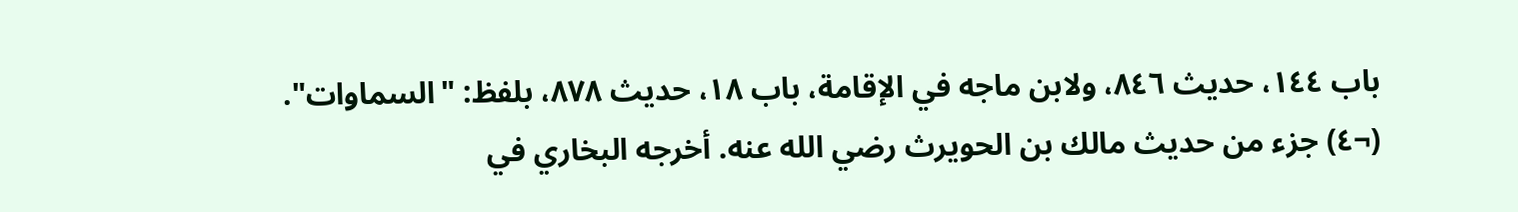باب ١٤٤، حديث ٨٤٦، ولابن ماجه في الإقامة، باب ١٨، حديث ٨٧٨، بلفظ: "السماوات".
(¬٤) جزء من حديث مالك بن الحويرث رضي الله عنه. أخرجه البخاري في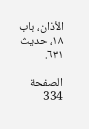الأذان، باب ١٨، حديث ٦٣١.

الصفحة 334